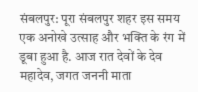संबलपुर: पूरा संबलपुर शहर इस समय एक अनोखे उत्साह और भक्ति के रंग में डूबा हुआ है. आज रात देवों के देव महादेव, जगत जननी माता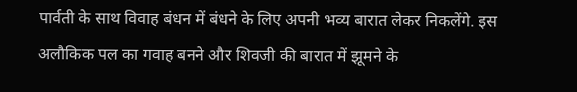पार्वती के साथ विवाह बंधन में बंधने के लिए अपनी भव्य बारात लेकर निकलेंगे. इस अलौकिक पल का गवाह बनने और शिवजी की बारात में झूमने के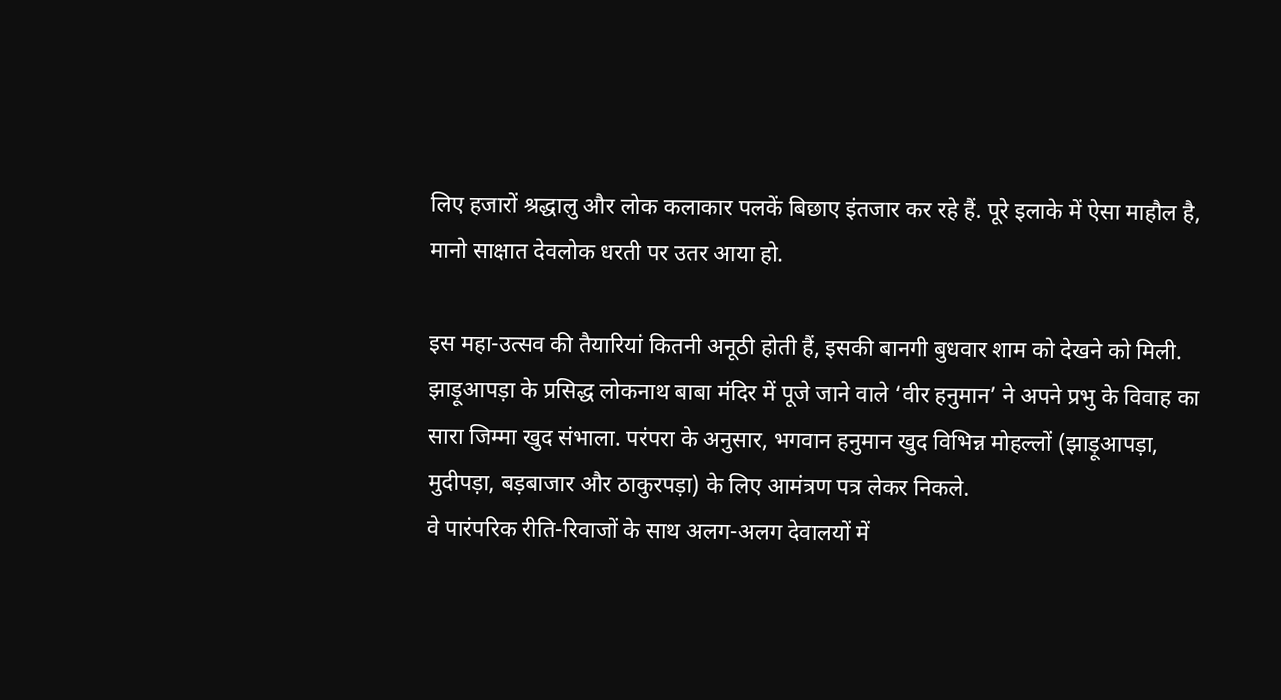लिए हजारों श्रद्धालु और लोक कलाकार पलकें बिछाए इंतजार कर रहे हैं. पूरे इलाके में ऐसा माहौल है, मानो साक्षात देवलोक धरती पर उतर आया हो.

इस महा-उत्सव की तैयारियां कितनी अनूठी होती हैं, इसकी बानगी बुधवार शाम को देखने को मिली. झाड़ूआपड़ा के प्रसिद्ध लोकनाथ बाबा मंदिर में पूजे जाने वाले ‘वीर हनुमान’ ने अपने प्रभु के विवाह का सारा जिम्मा खुद संभाला. परंपरा के अनुसार, भगवान हनुमान खुद विभिन्न मोहल्लों (झाड़ूआपड़ा, मुदीपड़ा, बड़बाजार और ठाकुरपड़ा) के लिए आमंत्रण पत्र लेकर निकले.
वे पारंपरिक रीति-रिवाजों के साथ अलग-अलग देवालयों में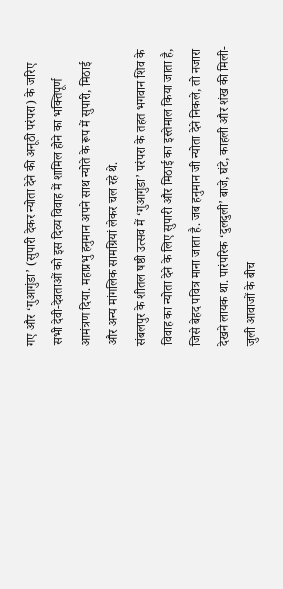गए और ‘गुआगुंडा’ (सुपारी देकर न्योता देने की अनूठी परंपरा) के जरिए सभी देवी-देवताओं को इस दिव्य विवाह में शामिल होने का भक्तिपूर्ण आमंत्रण दिया. महाप्रभु हनुमान अपने साथ न्योते के रूप में सुपारी, मिठाई और अन्य मांगलिक सामग्रियां लेकर चल रहे थे.
संबलपुर के शीतल षष्ठी उत्सव में ‘गुआगुंडा’ परंपरा के तहत भगवान शिव के विवाह का न्योता देने के लिए सुपारी और मिठाई का इस्तेमाल किया जाता है, जिसे बेहद पवित्र माना जाता है. जब हनुमान जी न्योता देने निकले, तो नजारा देखने लायक था. पारंपरिक ‘दुलदुली’ बाजे, घंटे, काहली और शंख की मिली-जुली आवाजों के बीच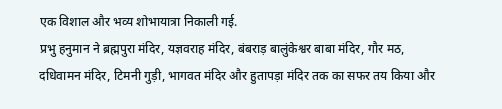एक विशाल और भव्य शोभायात्रा निकाली गई.
प्रभु हनुमान ने ब्रह्मपुरा मंदिर, यज्ञवराह मंदिर, बंबराड़ बालुंकेश्वर बाबा मंदिर, गौर मठ, दधिवामन मंदिर, टिमनी गुड़ी, भागवत मंदिर और हुतापड़ा मंदिर तक का सफर तय किया और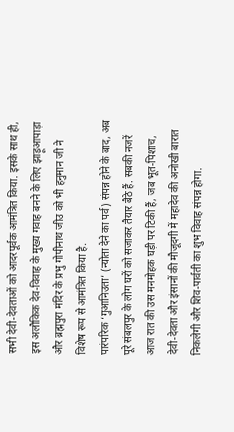सभी देवी-देवताओं को आदरपूर्वक आमंत्रित किया. इसके साथ ही, इस अलौकिक देव-विवाह के मुख्य गवाह बनने के लिए झाड़ूआपाड़ा और ब्रह्मपुरा मंदिर के प्रभु गोपीनाथ जीउ को भी हनुमान जी ने विशेष रूप से आमंत्रित किया है.
पारंपरिक ‘गुआनिउता’ (न्योता देने का पर्व) संपन्न होने के बाद, अब पूरे संबलपुर के लोग घरों को सजाकर तैयार बैठे हैं. सबकी नजरें आज रात की उस मनमोहक घड़ी पर टिकी हैं, जब भूत-पिशाच, देवी-देवता और इंसानों की मौजूदगी में महादेव की अनोखी बारात निकलेगी और शिव-पार्वती का शुभ विवाह संपन्न होगा.